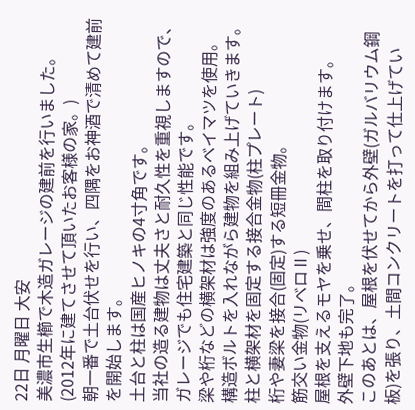22日 月曜日 大安
美濃市生櫛で木造ガレージの建前を行いました。
(2012年に建てさせて頂いたお客様の家。)
朝一番で土台伏せを行い、四隅をお神酒で清めて建前を開始します。
土台と柱は国産ヒノキの4寸角です。
当社の造る建物は丈夫さと耐久性を重視しますので、ガレージでも住宅建築と同じ性能です。
梁や桁などの横架材は強度のあるベイマツを使用。
構造ボルトを入れながら建物を組み上げていきます。
柱と横架材を固定する接合金物(柱プレート)
桁や妻梁を接合(固定)する短冊金物。
筋交い金物(リベロⅡ)
屋根を支えるモヤを乗せ、間柱を取り付けます。
外壁下地も完了。
このあとは、屋根を伏せてから外壁(ガルバリウム鋼板)を張り、土間コンクリートを打って仕上げてい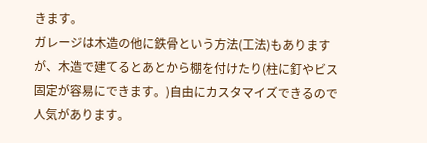きます。
ガレージは木造の他に鉄骨という方法(工法)もありますが、木造で建てるとあとから棚を付けたり(柱に釘やビス固定が容易にできます。)自由にカスタマイズできるので人気があります。